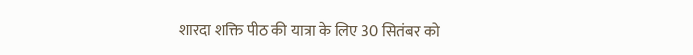शारदा शक्ति पीठ की यात्रा के लिए 30 सितंबर को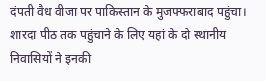दंपती वैध वीजा पर पाकिस्तान के मुजफ्फराबाद पहुंचा। शारदा पीठ तक पहुंचाने के लिए यहां के दो स्थानीय निवासियों ने इनकी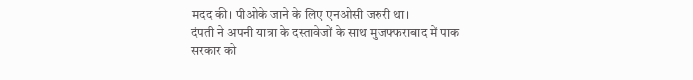मदद की। पीओके जाने के लिए एनओसी जरुरी था।
दंपती ने अपनी यात्रा के दस्तावेजों के साथ मुजफ्फराबाद में पाक सरकार को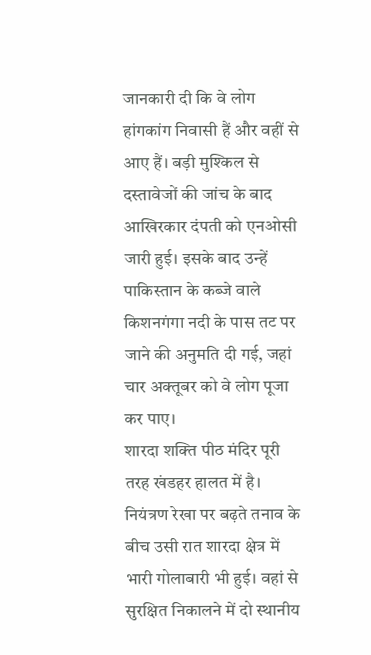जानकारी दी कि वे लोग हांगकांग निवासी हैं और वहीं से आए हैं। बड़ी मुश्किल से दस्तावेजों की जांच के बाद आखिरकार दंपती को एनओसी जारी हुई। इसके बाद उन्हें पाकिस्तान के कब्जे वाले किशनगंगा नदी के पास तट पर जाने की अनुमति दी गई, जहां चार अक्तूबर को वे लोग पूजा कर पाए।
शारदा शक्ति पीठ मंदिर पूरी तरह खंडहर हालत में है। नियंत्रण रेखा पर बढ़ते तनाव के बीच उसी रात शारदा क्षेत्र में भारी गोलाबारी भी हुई। वहां से सुरक्षित निकालने में दो स्थानीय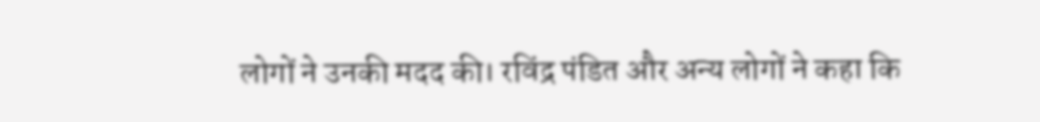लोगों ने उनकी मदद की। रविंद्र पंडित और अन्य लोगों ने कहा कि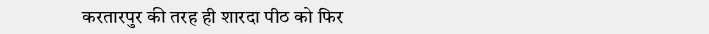करतारपुर की तरह ही शारदा पीठ को फिर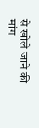से खोले जाने की मांग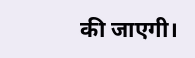की जाएगी।